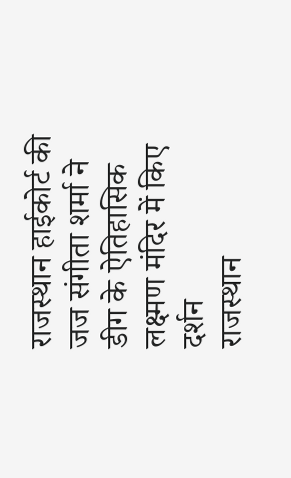राजस्थान हाईकोर्ट की जज संगीता शर्मा ने डीग के ऐतिहासिक लक्ष्मण मंदिर में किए दर्शन
राजस्थान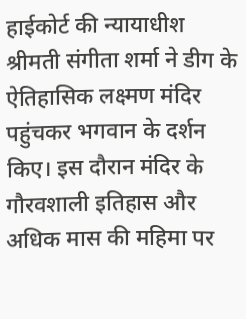हाईकोर्ट की न्यायाधीश श्रीमती संगीता शर्मा ने डीग के ऐतिहासिक लक्ष्मण मंदिर पहुंचकर भगवान के दर्शन किए। इस दौरान मंदिर के गौरवशाली इतिहास और अधिक मास की महिमा पर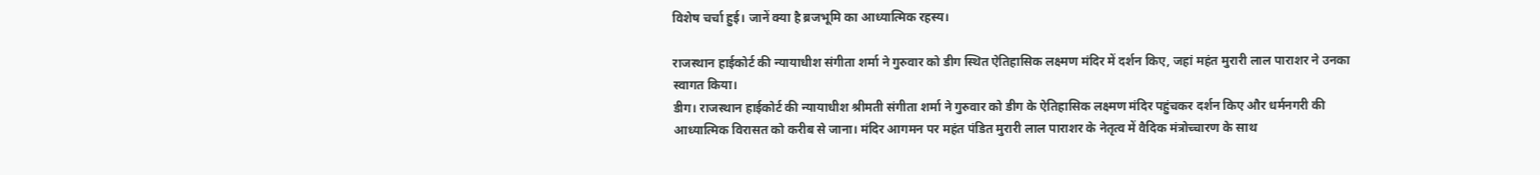विशेष चर्चा हुई। जानें क्या है ब्रजभूमि का आध्यात्मिक रहस्य।

राजस्थान हाईकोर्ट की न्यायाधीश संगीता शर्मा ने गुरुवार को डीग स्थित ऐतिहासिक लक्ष्मण मंदिर में दर्शन किए, जहां महंत मुरारी लाल पाराशर ने उनका स्वागत किया।
डीग। राजस्थान हाईकोर्ट की न्यायाधीश श्रीमती संगीता शर्मा ने गुरुवार को डीग के ऐतिहासिक लक्ष्मण मंदिर पहुंचकर दर्शन किए और धर्मनगरी की आध्यात्मिक विरासत को करीब से जाना। मंदिर आगमन पर महंत पंडित मुरारी लाल पाराशर के नेतृत्व में वैदिक मंत्रोच्चारण के साथ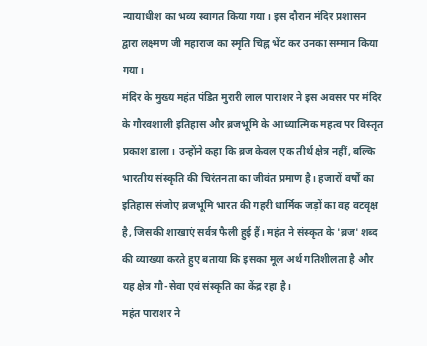न्यायाधीश का भव्य स्वागत किया गया। इस दौरान मंदिर प्रशासन द्वारा लक्ष्मण जी महाराज का स्मृति चिह्न भेंट कर उनका सम्मान किया गया।
मंदिर के मुख्य महंत पंडित मुरारी लाल पाराशर ने इस अवसर पर मंदिर के गौरवशाली इतिहास और ब्रजभूमि के आध्यात्मिक महत्व पर विस्तृत प्रकाश डाला। उन्होंने कहा कि ब्रज केवल एक तीर्थ क्षेत्र नहीं, बल्कि भारतीय संस्कृति की चिरंतनता का जीवंत प्रमाण है। हजारों वर्षों का इतिहास संजोए ब्रजभूमि भारत की गहरी धार्मिक जड़ों का वह वटवृक्ष है, जिसकी शाखाएं सर्वत्र फैली हुई हैं। महंत ने संस्कृत के 'ब्रज' शब्द की व्याख्या करते हुए बताया कि इसका मूल अर्थ गतिशीलता है और यह क्षेत्र गौ-सेवा एवं संस्कृति का केंद्र रहा है।
महंत पाराशर ने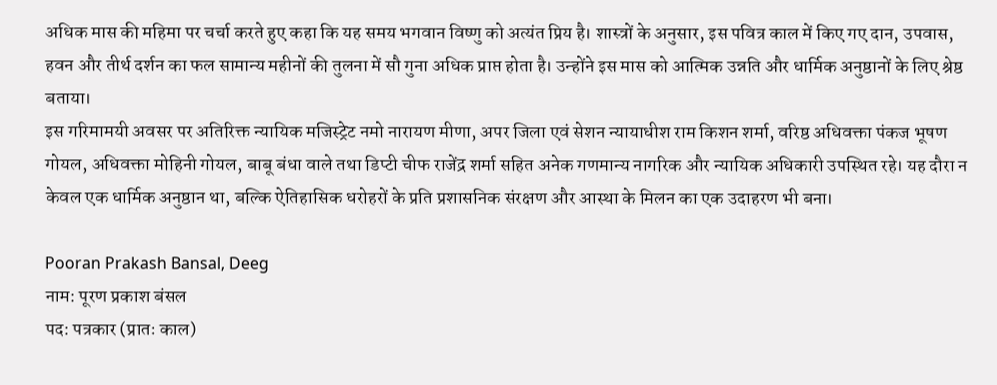अधिक मास की महिमा पर चर्चा करते हुए कहा कि यह समय भगवान विष्णु को अत्यंत प्रिय है। शास्त्रों के अनुसार, इस पवित्र काल में किए गए दान, उपवास, हवन और तीर्थ दर्शन का फल सामान्य महीनों की तुलना में सौ गुना अधिक प्राप्त होता है। उन्होंने इस मास को आत्मिक उन्नति और धार्मिक अनुष्ठानों के लिए श्रेष्ठ बताया।
इस गरिमामयी अवसर पर अतिरिक्त न्यायिक मजिस्ट्रेट नमो नारायण मीणा, अपर जिला एवं सेशन न्यायाधीश राम किशन शर्मा, वरिष्ठ अधिवक्ता पंकज भूषण गोयल, अधिवक्ता मोहिनी गोयल, बाबू बंधा वाले तथा डिप्टी चीफ राजेंद्र शर्मा सहित अनेक गणमान्य नागरिक और न्यायिक अधिकारी उपस्थित रहे। यह दौरा न केवल एक धार्मिक अनुष्ठान था, बल्कि ऐतिहासिक धरोहरों के प्रति प्रशासनिक संरक्षण और आस्था के मिलन का एक उदाहरण भी बना।

Pooran Prakash Bansal, Deeg
नाम: पूरण प्रकाश बंसल
पद: पत्रकार (प्रातः काल)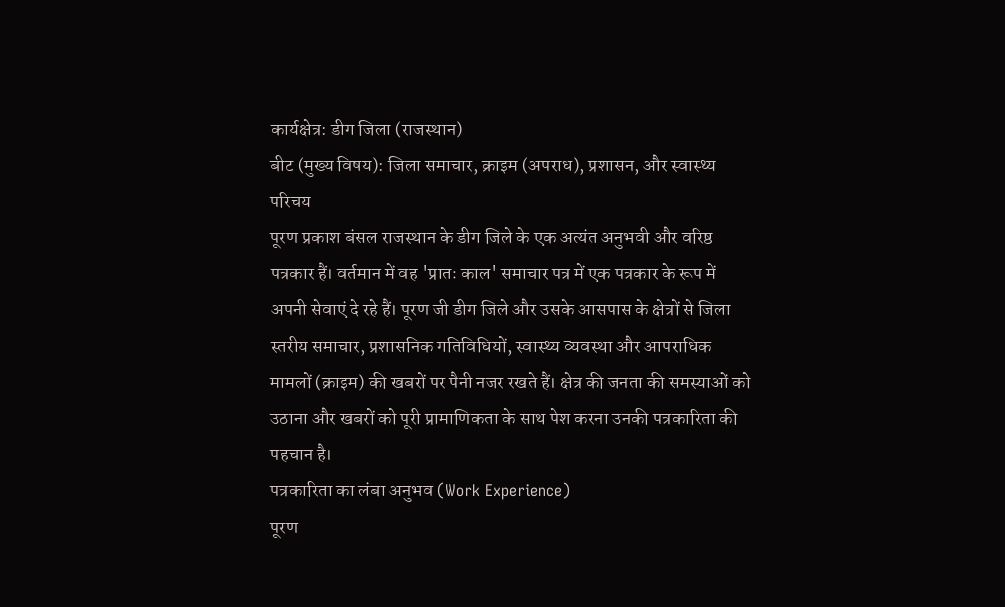कार्यक्षेत्र: डीग जिला (राजस्थान)
बीट (मुख्य विषय): जिला समाचार, क्राइम (अपराध), प्रशासन, और स्वास्थ्य
परिचय
पूरण प्रकाश बंसल राजस्थान के डीग जिले के एक अत्यंत अनुभवी और वरिष्ठ पत्रकार हैं। वर्तमान में वह 'प्रातः काल' समाचार पत्र में एक पत्रकार के रूप में अपनी सेवाएं दे रहे हैं। पूरण जी डीग जिले और उसके आसपास के क्षेत्रों से जिला स्तरीय समाचार, प्रशासनिक गतिविधियों, स्वास्थ्य व्यवस्था और आपराधिक मामलों (क्राइम) की खबरों पर पैनी नजर रखते हैं। क्षेत्र की जनता की समस्याओं को उठाना और खबरों को पूरी प्रामाणिकता के साथ पेश करना उनकी पत्रकारिता की पहचान है।
पत्रकारिता का लंबा अनुभव (Work Experience)
पूरण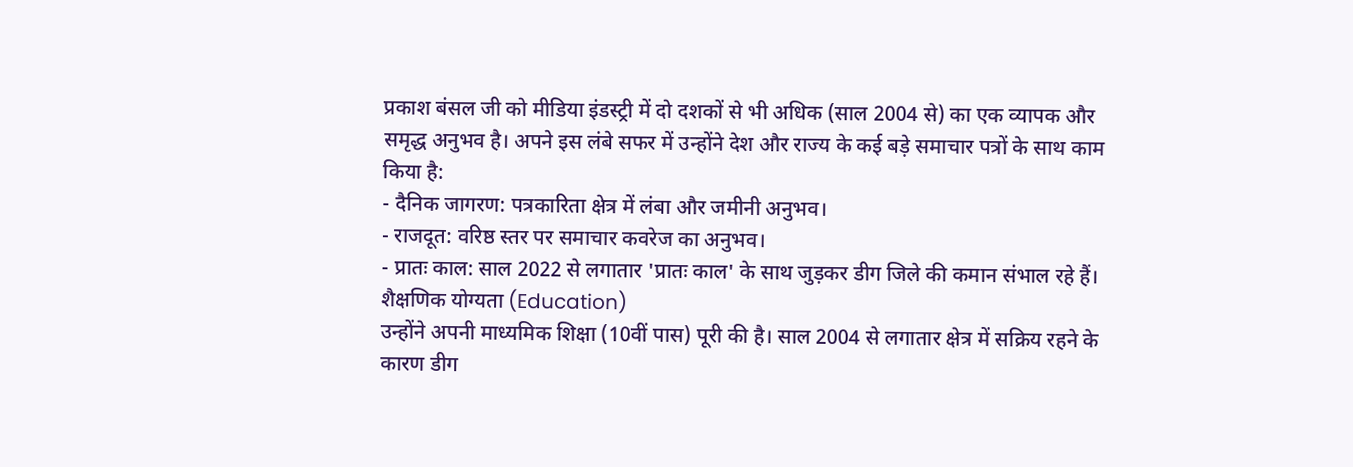प्रकाश बंसल जी को मीडिया इंडस्ट्री में दो दशकों से भी अधिक (साल 2004 से) का एक व्यापक और समृद्ध अनुभव है। अपने इस लंबे सफर में उन्होंने देश और राज्य के कई बड़े समाचार पत्रों के साथ काम किया है:
- दैनिक जागरण: पत्रकारिता क्षेत्र में लंबा और जमीनी अनुभव।
- राजदूत: वरिष्ठ स्तर पर समाचार कवरेज का अनुभव।
- प्रातः काल: साल 2022 से लगातार 'प्रातः काल' के साथ जुड़कर डीग जिले की कमान संभाल रहे हैं।
शैक्षणिक योग्यता (Education)
उन्होंने अपनी माध्यमिक शिक्षा (10वीं पास) पूरी की है। साल 2004 से लगातार क्षेत्र में सक्रिय रहने के कारण डीग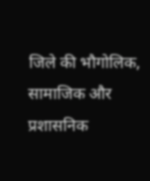जिले की भौगोलिक, सामाजिक और प्रशासनिक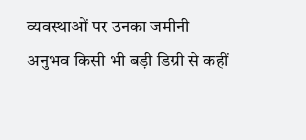व्यवस्थाओं पर उनका जमीनी अनुभव किसी भी बड़ी डिग्री से कहीं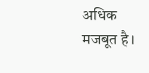अधिक मजबूत है।